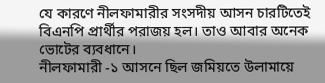যে কারণে নীলফামারীর সংসদীয় আসন চারটিতেই বিএনপি প্রার্থীর পরাজয় হল। তাও আবার অনেক ভোটের ব্যবধানে।
নীলফামারী -১ আসনে ছিল জমিয়তে উলামায়ে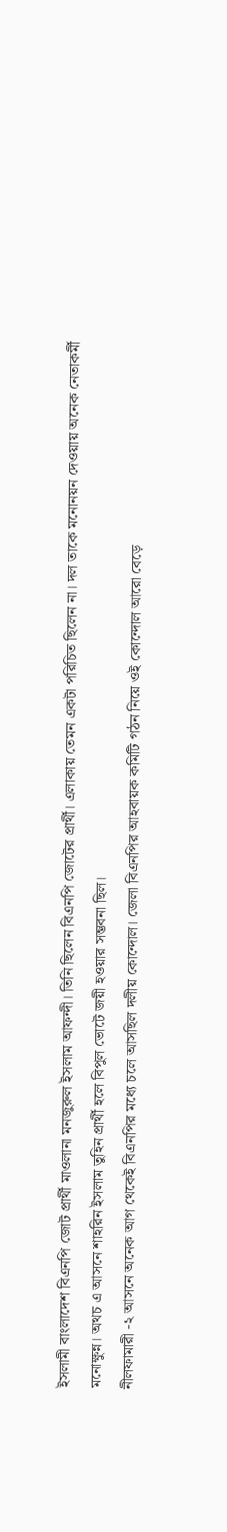ইসলামী বাংলাদেশ বিএনপি জোট প্রার্থী মাওলানা মনজুরুল ইসলাম আফন্দী। তিনি ছিলেন বিএনপি জোটের প্রার্থী। এলাকায় তেমন একটা পরিচিত ছিলেন না। দল তাকে মনোনয়ন দেওয়ায় অনেক নেতাকর্মী মনোক্ষুন্ন। অথচ এ আসনে শাহরিন ইসলাম তুহিন প্রার্থী হলে বিপুল ভোটে জয়ী হওয়ার সম্ভবনা ছিল।
নীলফামারী -২ আসনে অনেক আগ থেকেই বিএনপির মধ্যে চলে আসছিল দলীয় কোন্দোল। জেলা বিএনপির আহবায়ক কমিটি গঠন নিয়ে ওই কোন্দোল আরো বেড়ে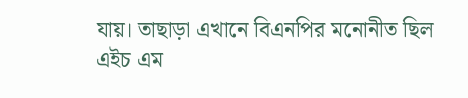যায়। তাছাড়া এখানে বিএনপির মনোনীত ছিল এইচ এম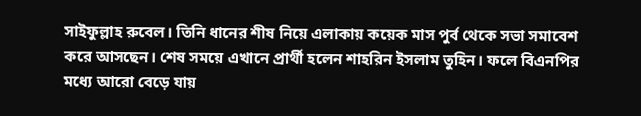সাইফুল্লাহ রুবেল। তিনি ধানের শীষ নিয়ে এলাকায় কয়েক মাস পুর্ব থেকে সভা সমাবেশ করে আসছেন। শেষ সময়ে এখানে প্রার্থী হলেন শাহরিন ইসলাম তুহিন। ফলে বিএনপির মধ্যে আরো বেড়ে যায়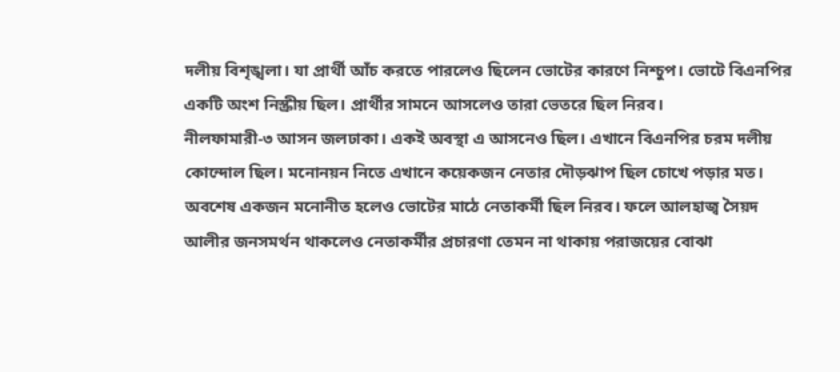দলীয় বিশৃঙ্খলা। যা প্রার্থী আঁচ করতে পারলেও ছিলেন ভোটের কারণে নিশ্চুপ। ভোটে বিএনপির একটি অংশ নিস্ক্রীয় ছিল। প্রার্থীর সামনে আসলেও তারা ভেতরে ছিল নিরব।
নীলফামারী-৩ আসন জলঢাকা। একই অবস্থা এ আসনেও ছিল। এখানে বিএনপির চরম দলীয় কোন্দোল ছিল। মনোনয়ন নিতে এখানে কয়েকজন নেতার দৌড়ঝাপ ছিল চোখে পড়ার মত। অবশেষ একজন মনোনীত হলেও ভোটের মাঠে নেতাকর্মী ছিল নিরব। ফলে আলহাজ্ব সৈয়দ আলীর জনসমর্থন থাকলেও নেতাকর্মীর প্রচারণা তেমন না থাকায় পরাজয়ের বোঝা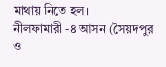মাথায় নিতে হল।
নীলফামারী -৪ আসন (সৈয়দপুর ও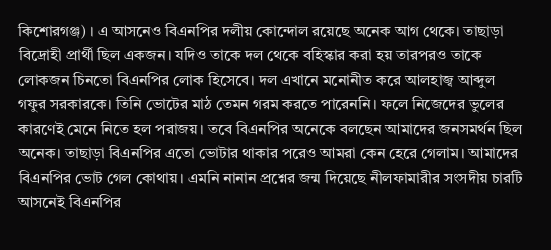কিশোরগঞ্জ) । এ আসনেও বিএনপির দলীয় কোন্দোল রয়েছে অনেক আগ থেকে। তাছাড়া বিদ্রোহী প্রার্থী ছিল একজন। যদিও তাকে দল থেকে বহিস্কার করা হয় তারপরও তাকে লোকজন চিনতো বিএনপির লোক হিসেবে। দল এখানে মনোনীত করে আলহাজ্ব আব্দুল গফুর সরকারকে। তিনি ভোটের মাঠ তেমন গরম করতে পারেননি। ফলে নিজেদের ভুলের কারণেই মেনে নিতে হল পরাজয়। তবে বিএনপির অনেকে বলছেন আমাদের জনসমর্থন ছিল অনেক। তাছাড়া বিএনপির এতো ভোটার থাকার পরেও আমরা কেন হেরে গেলাম। আমাদের বিএনপির ভোট গেল কোথায়। এমনি নানান প্রশ্নের জন্ম দিয়েছে নীলফামারীর সংসদীয় চারটি আসনেই বিএনপির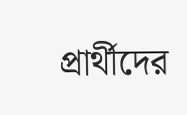প্রার্থীদের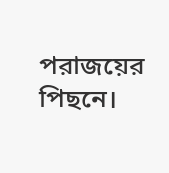পরাজয়ের পিছনে।